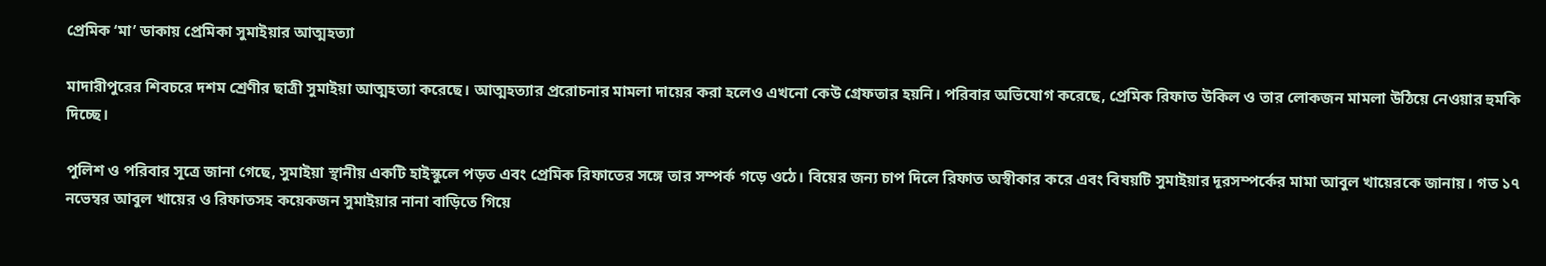প্রেমিক ‘মা’ ডাকায় প্রেমিকা সুমাইয়ার আত্মহত্যা

মাদারীপুরের শিবচরে দশম শ্রেণীর ছাত্রী সুমাইয়া আত্মহত্যা করেছে। আত্মহত্যার প্ররোচনার মামলা দায়ের করা হলেও এখনো কেউ গ্রেফতার হয়নি। পরিবার অভিযোগ করেছে, প্রেমিক রিফাত উকিল ও তার লোকজন মামলা উঠিয়ে নেওয়ার হুমকি দিচ্ছে।

পুলিশ ও পরিবার সূত্রে জানা গেছে, সুমাইয়া স্থানীয় একটি হাইস্কুলে পড়ত এবং প্রেমিক রিফাতের সঙ্গে তার সম্পর্ক গড়ে ওঠে। বিয়ের জন্য চাপ দিলে রিফাত অস্বীকার করে এবং বিষয়টি সুমাইয়ার দূরসম্পর্কের মামা আবুল খায়েরকে জানায়। গত ১৭ নভেম্বর আবুল খায়ের ও রিফাতসহ কয়েকজন সুমাইয়ার নানা বাড়িতে গিয়ে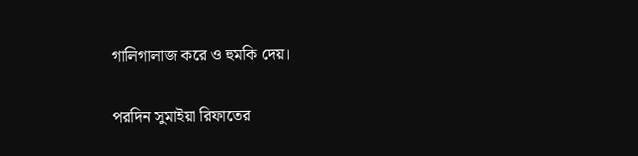গালিগালাজ করে ও হুমকি দেয়।

পরদিন সুমাইয়া রিফাতের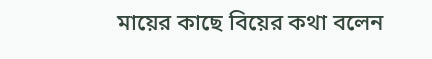মায়ের কাছে বিয়ের কথা বলেন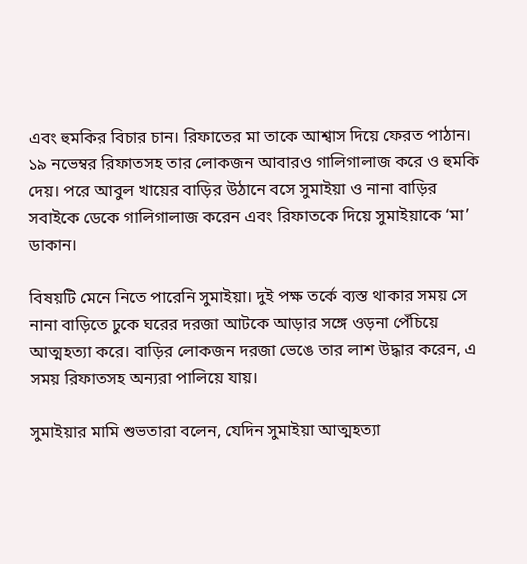এবং হুমকির বিচার চান। রিফাতের মা তাকে আশ্বাস দিয়ে ফেরত পাঠান। ১৯ নভেম্বর রিফাতসহ তার লোকজন আবারও গালিগালাজ করে ও হুমকি দেয়। পরে আবুল খায়ের বাড়ির উঠানে বসে সুমাইয়া ও নানা বাড়ির সবাইকে ডেকে গালিগালাজ করেন এবং রিফাতকে দিয়ে সুমাইয়াকে ‘মা’ ডাকান।

বিষয়টি মেনে নিতে পারেনি সুমাইয়া। দুই পক্ষ তর্কে ব্যস্ত থাকার সময় সে নানা বাড়িতে ঢুকে ঘরের দরজা আটকে আড়ার সঙ্গে ওড়না পেঁচিয়ে আত্মহত্যা করে। বাড়ির লোকজন দরজা ভেঙে তার লাশ উদ্ধার করেন, এ সময় রিফাতসহ অন্যরা পালিয়ে যায়।

সুমাইয়ার মামি শুভতারা বলেন, যেদিন সুমাইয়া আত্মহত্যা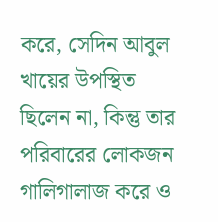করে, সেদিন আবুল খায়ের উপস্থিত ছিলেন না, কিন্তু তার পরিবারের লোকজন গালিগালাজ করে ও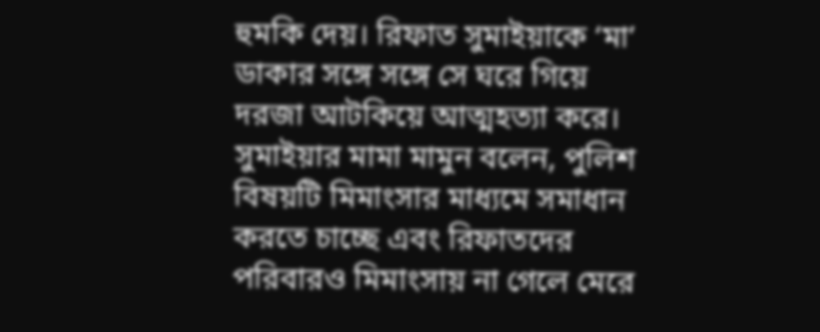হুমকি দেয়। রিফাত সুমাইয়াকে ‘মা’ ডাকার সঙ্গে সঙ্গে সে ঘরে গিয়ে দরজা আটকিয়ে আত্মহত্যা করে। সুমাইয়ার মামা মামুন বলেন, পুলিশ বিষয়টি মিমাংসার মাধ্যমে সমাধান করতে চাচ্ছে এবং রিফাতদের পরিবারও মিমাংসায় না গেলে মেরে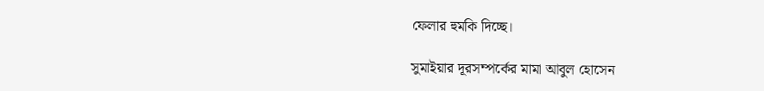ফেলার হুমকি দিচ্ছে।

সুমাইয়ার দূরসম্পর্কের মামা আবুল হোসেন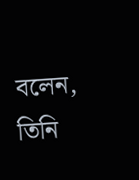বলেন, তিনি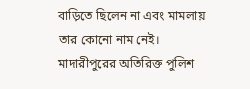বাড়িতে ছিলেন না এবং মামলায় তার কোনো নাম নেই। মাদারীপুরের অতিরিক্ত পুলিশ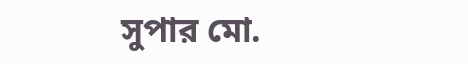সুপার মো.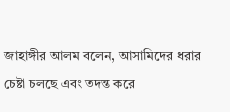জাহাঙ্গীর আলম বলেন, আসামিদের ধরার চেষ্টা চলছে এবং তদন্ত করে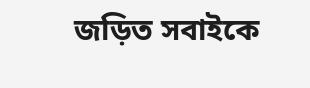জড়িত সবাইকে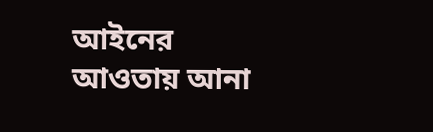আইনের আওতায় আনা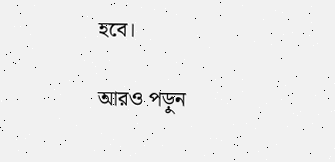হবে।

আরও পড়ুন